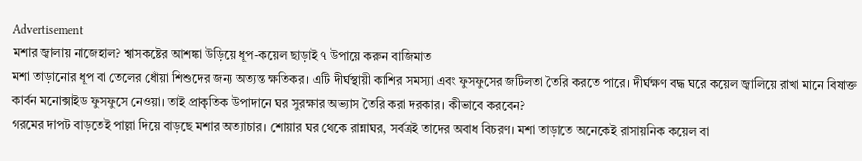Advertisement
মশার জ্বালায় নাজেহাল? শ্বাসকষ্টের আশঙ্কা উড়িয়ে ধূপ-কয়েল ছাড়াই ৭ উপায়ে করুন বাজিমাত
মশা তাড়ানোর ধূপ বা তেলের ধোঁয়া শিশুদের জন্য অত্যন্ত ক্ষতিকর। এটি দীর্ঘস্থায়ী কাশির সমস্যা এবং ফুসফুসের জটিলতা তৈরি করতে পারে। দীর্ঘক্ষণ বদ্ধ ঘরে কয়েল জ্বালিয়ে রাখা মানে বিষাক্ত কার্বন মনোক্সাইড ফুসফুসে নেওয়া। তাই প্রাকৃতিক উপাদানে ঘর সুরক্ষার অভ্যাস তৈরি করা দরকার। কীভাবে করবেন?
গরমের দাপট বাড়তেই পাল্লা দিয়ে বাড়ছে মশার অত্যাচার। শোয়ার ঘর থেকে রান্নাঘর, সর্বত্রই তাদের অবাধ বিচরণ। মশা তাড়াতে অনেকেই রাসায়নিক কয়েল বা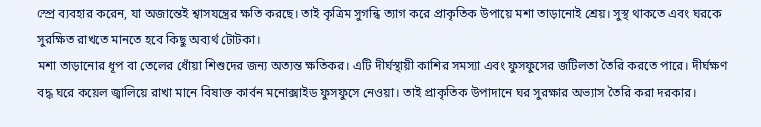স্প্রে ব্যবহার করেন, যা অজান্তেই শ্বাসযন্ত্রের ক্ষতি করছে। তাই কৃত্রিম সুগন্ধি ত্যাগ করে প্রাকৃতিক উপায়ে মশা তাড়ানোই শ্রেয়। সুস্থ থাকতে এবং ঘরকে সুরক্ষিত রাখতে মানতে হবে কিছু অব্যর্থ টোটকা।
মশা তাড়ানোর ধূপ বা তেলের ধোঁয়া শিশুদের জন্য অত্যন্ত ক্ষতিকর। এটি দীর্ঘস্থায়ী কাশির সমস্যা এবং ফুসফুসের জটিলতা তৈরি করতে পারে। দীর্ঘক্ষণ বদ্ধ ঘরে কয়েল জ্বালিয়ে রাখা মানে বিষাক্ত কার্বন মনোক্সাইড ফুসফুসে নেওয়া। তাই প্রাকৃতিক উপাদানে ঘর সুরক্ষার অভ্যাস তৈরি করা দরকার।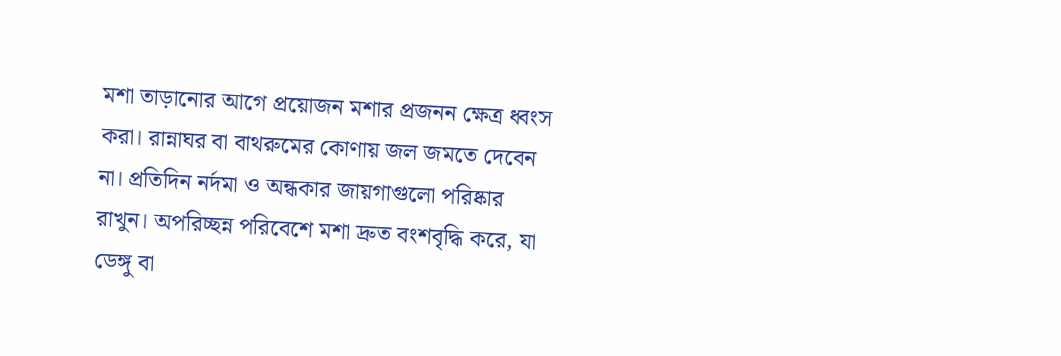মশা তাড়ানোর আগে প্রয়োজন মশার প্রজনন ক্ষেত্র ধ্বংস করা। রান্নাঘর বা বাথরুমের কোণায় জল জমতে দেবেন না। প্রতিদিন নর্দমা ও অন্ধকার জায়গাগুলো পরিষ্কার রাখুন। অপরিচ্ছন্ন পরিবেশে মশা দ্রুত বংশবৃদ্ধি করে, যা ডেঙ্গু বা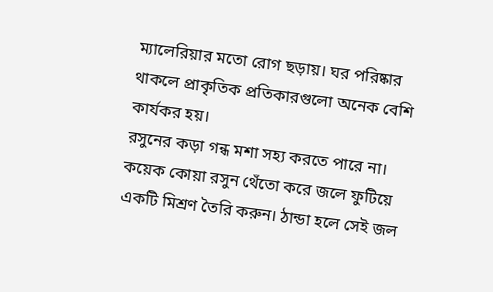ম্যালেরিয়ার মতো রোগ ছড়ায়। ঘর পরিষ্কার থাকলে প্রাকৃতিক প্রতিকারগুলো অনেক বেশি কার্যকর হয়।
রসুনের কড়া গন্ধ মশা সহ্য করতে পারে না। কয়েক কোয়া রসুন থেঁতো করে জলে ফুটিয়ে একটি মিশ্রণ তৈরি করুন। ঠান্ডা হলে সেই জল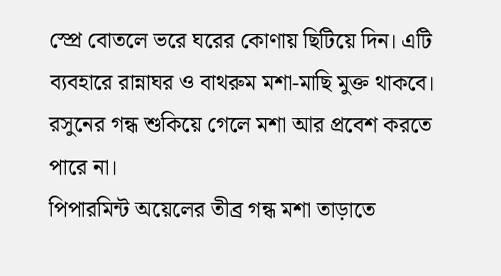স্প্রে বোতলে ভরে ঘরের কোণায় ছিটিয়ে দিন। এটি ব্যবহারে রান্নাঘর ও বাথরুম মশা-মাছি মুক্ত থাকবে। রসুনের গন্ধ শুকিয়ে গেলে মশা আর প্রবেশ করতে পারে না।
পিপারমিন্ট অয়েলের তীব্র গন্ধ মশা তাড়াতে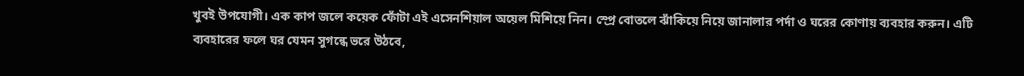খুবই উপযোগী। এক কাপ জলে কয়েক ফোঁটা এই এসেনশিয়াল অয়েল মিশিয়ে নিন। স্প্রে বোতলে ঝাঁকিয়ে নিয়ে জানালার পর্দা ও ঘরের কোণায় ব্যবহার করুন। এটি ব্যবহারের ফলে ঘর যেমন সুগন্ধে ভরে উঠবে,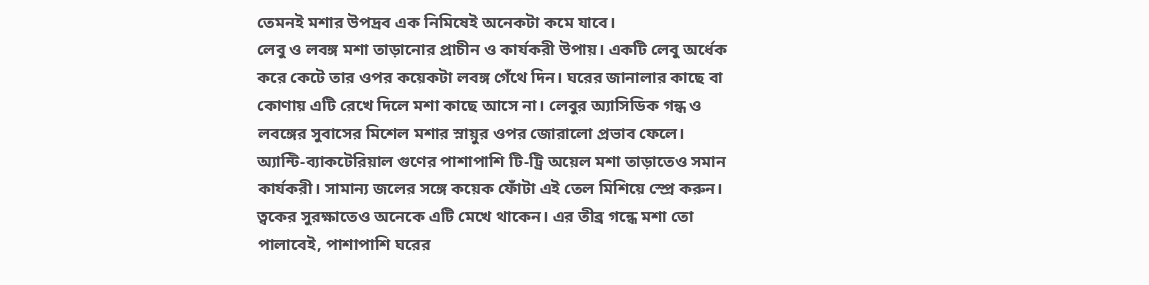তেমনই মশার উপদ্রব এক নিমিষেই অনেকটা কমে যাবে।
লেবু ও লবঙ্গ মশা তাড়ানোর প্রাচীন ও কার্যকরী উপায়। একটি লেবু অর্ধেক করে কেটে তার ওপর কয়েকটা লবঙ্গ গেঁথে দিন। ঘরের জানালার কাছে বা কোণায় এটি রেখে দিলে মশা কাছে আসে না। লেবুর অ্যাসিডিক গন্ধ ও লবঙ্গের সুবাসের মিশেল মশার স্নায়ুর ওপর জোরালো প্রভাব ফেলে।
অ্যান্টি-ব্যাকটেরিয়াল গুণের পাশাপাশি টি-ট্রি অয়েল মশা তাড়াতেও সমান কার্যকরী। সামান্য জলের সঙ্গে কয়েক ফোঁটা এই তেল মিশিয়ে স্প্রে করুন। ত্বকের সুরক্ষাতেও অনেকে এটি মেখে থাকেন। এর তীব্র গন্ধে মশা তো পালাবেই, পাশাপাশি ঘরের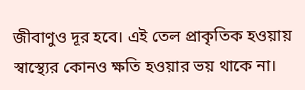জীবাণুও দূর হবে। এই তেল প্রাকৃতিক হওয়ায় স্বাস্থ্যের কোনও ক্ষতি হওয়ার ভয় থাকে না।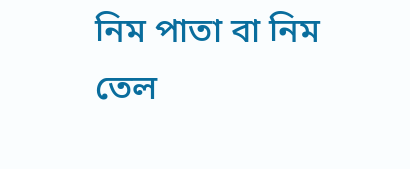নিম পাতা বা নিম তেল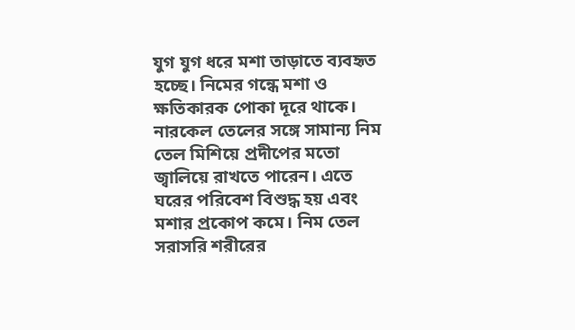যুগ যুগ ধরে মশা তাড়াতে ব্যবহৃত হচ্ছে। নিমের গন্ধে মশা ও ক্ষতিকারক পোকা দূরে থাকে। নারকেল তেলের সঙ্গে সামান্য নিম তেল মিশিয়ে প্রদীপের মতো জ্বালিয়ে রাখতে পারেন। এতে ঘরের পরিবেশ বিশুদ্ধ হয় এবং মশার প্রকোপ কমে। নিম তেল সরাসরি শরীরের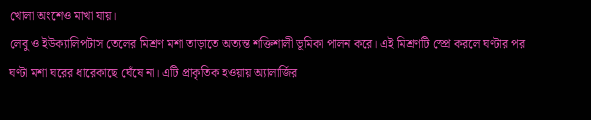খোলা অংশেও মাখা যায়।
লেবু ও ইউক্যালিপটাস তেলের মিশ্রণ মশা তাড়াতে অত্যন্ত শক্তিশালী ভূমিকা পালন করে। এই মিশ্রণটি স্প্রে করলে ঘণ্টার পর ঘণ্টা মশা ঘরের ধারেকাছে ঘেঁষে না। এটি প্রাকৃতিক হওয়ায় অ্যালার্জির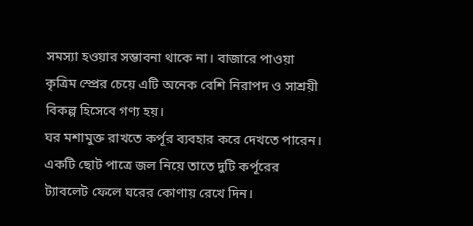সমস্যা হওয়ার সম্ভাবনা থাকে না। বাজারে পাওয়া কৃত্রিম স্প্রের চেয়ে এটি অনেক বেশি নিরাপদ ও সাশ্রয়ী বিকল্প হিসেবে গণ্য হয়।
ঘর মশামুক্ত রাখতে কর্পূর ব্যবহার করে দেখতে পারেন। একটি ছোট পাত্রে জল নিয়ে তাতে দুটি কর্পূরের ট্যাবলেট ফেলে ঘরের কোণায় রেখে দিন।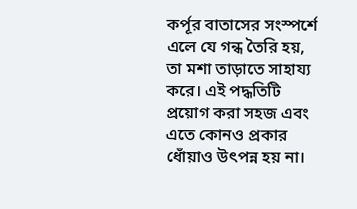কর্পূর বাতাসের সংস্পর্শে এলে যে গন্ধ তৈরি হয়, তা মশা তাড়াতে সাহায্য করে। এই পদ্ধতিটি প্রয়োগ করা সহজ এবং এতে কোনও প্রকার ধোঁয়াও উৎপন্ন হয় না।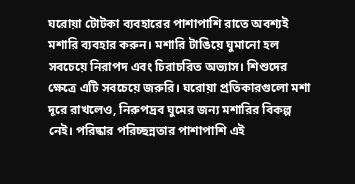ঘরোয়া টোটকা ব্যবহারের পাশাপাশি রাতে অবশ্যই মশারি ব্যবহার করুন। মশারি টাঙিয়ে ঘুমানো হল সবচেয়ে নিরাপদ এবং চিরাচরিত অভ্যাস। শিশুদের ক্ষেত্রে এটি সবচেয়ে জরুরি। ঘরোয়া প্রতিকারগুলো মশা দূরে রাখলেও, নিরুপদ্রব ঘুমের জন্য মশারির বিকল্প নেই। পরিষ্কার পরিচ্ছন্নতার পাশাপাশি এই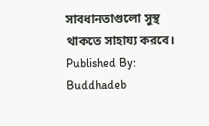সাবধানতাগুলো সুস্থ থাকতে সাহায্য করবে।
Published By: Buddhadeb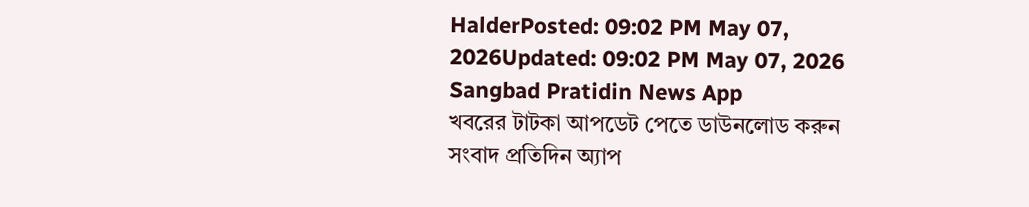HalderPosted: 09:02 PM May 07, 2026Updated: 09:02 PM May 07, 2026
Sangbad Pratidin News App
খবরের টাটকা আপডেট পেতে ডাউনলোড করুন সংবাদ প্রতিদিন অ্যাপ